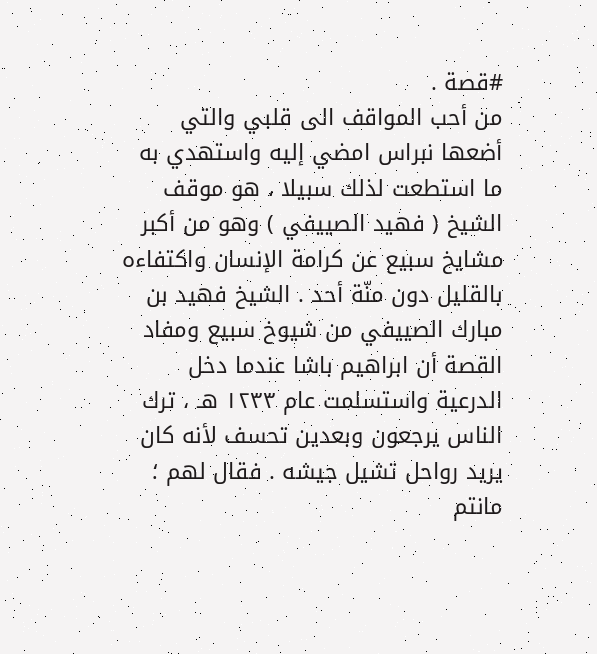#قصة .
من أحب المواقف الى قلبي والتي أضعها نبراس امضي إليه واستهدي به ما استطعت لذلك سبيلا ، هو موقف الشيخ ( فهيد الصييفي ) وهو من أكبر مشايخ سبيع عن كرامة الإنسان واكتفاءه بالقليل دون منّة أحد . الشيخ فهيد بن مبارك الصييفي من شيوخ سبيع ومفاد القصة أن ابراهيم باشا عندما دخل الدرعية واستسلمت عام ١٢٣٣ هـ ، ترك الناس يرجعون وبعدين تحسف لأنه كان يريد رواحل تشيل جيشه . فقال لهم ؛ مانتم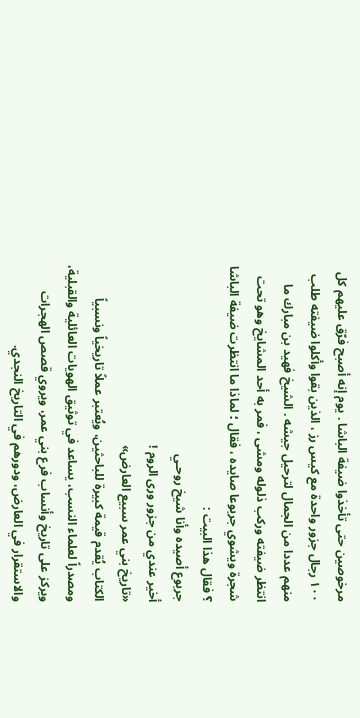مرخوصين حتى تأخذوا ضيفة الباشا . يوم إنه أصبح فرّق عليهم كل ١٠٠ رجال جزور واحدة مع كيس رز ، الذين بقوا وأكلوا ضيفته طلب منهم عددا من الجمال لترحيل جيشه . الشيخ فهيد بن مبارك ما انتظر ضيفته وركب ذلوله ومشى ، فمر به أحد المشايخ وهو تحت شجرة ويشوي جربوعا صايده ، فقال ؛ لماذا ما انتظرت ضيفة الباشا ؟ فقال هذا البيت :
جربوع أصيده وأنا شيخ روحـي
أخير عندي من جزور ورى الروم !
«تاريخ بني عمر سبيع العارض»
الكتاب يُقدم قيمة كبيرة للباحثين، ويُعتبر عملاً تاريخياً ونسبياً ومصدراً لعلماء النسب، يساعد في توثيق الهويات العائلية والقبلية، ويركز على تاريخ وأنساب فرع بني عمر، ويروي قصص الهجرات والاستقرار في العارض، ودورهم في التاريخ النجدي.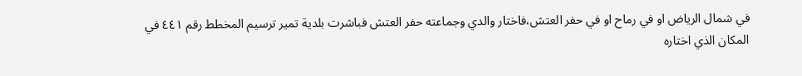في شمال الرياض او في رماح او في حفر العتش،فاختار والدي وجماعته حفر العتش فباشرت بلدية تمير ترسيم المخطط رقم ٤٤١ في المكان الذي اختاره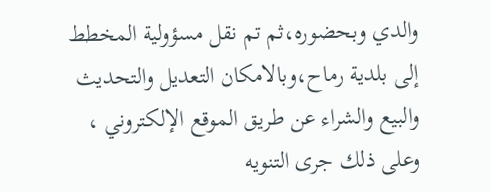والدي وبحضوره،ثم تم نقل مسؤولية المخطط إلى بلدية رماح،وبالامكان التعديل والتحديث والبيع والشراء عن طريق الموقع الإلكتروني ، وعلى ذلك جرى التنويه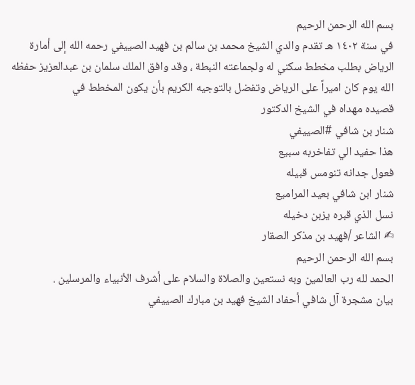بسم الله الرحمن الرحيم
في سنة ١٤٠٢ هـ تقدم والدي الشيخ محمد بن سالم بن فهيد الصييفي رحمه الله إلى أمارة الرياض بطلب مخطط سكني له ولجماعته النبطة ، وقد وافق الملك سلمان بن عبدالعزيز حفظه الله يوم كان اميراً على الرياض وتفضل بالتوجيه الكريم بأن يكون المخطط في
قصيده مهداه في الشيخ الدكتور
شنار بن شافي #الصييفي
هذا حفيد الي تفاخربه سبيع
فعول جدانه تنومس قبيله
شنار ابن شافي بعيد المراميع
نسل الذي قبره يزبن دخيله
✍ الشاعر /فهيد بن مذكر الصقار
بسم الله الرحمن الرحيم
الحمد لله رب العالمين وبه نستعين والصلاة والسلام على أشرف الأنبياء والمرسلين .
بيان مشجرة آل شافي أحفاد الشيخ فهيد بن مبارك الصييفي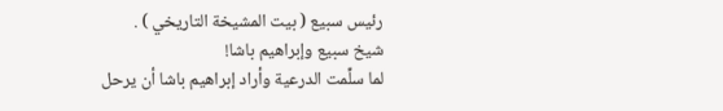رئيس سبيع ( بيت المشيخة التاريخي ) .
شيخ سبيع وإبراهيم باشا!
لما سلِّمت الدرعية وأراد إبراهيم باشا أن يرحل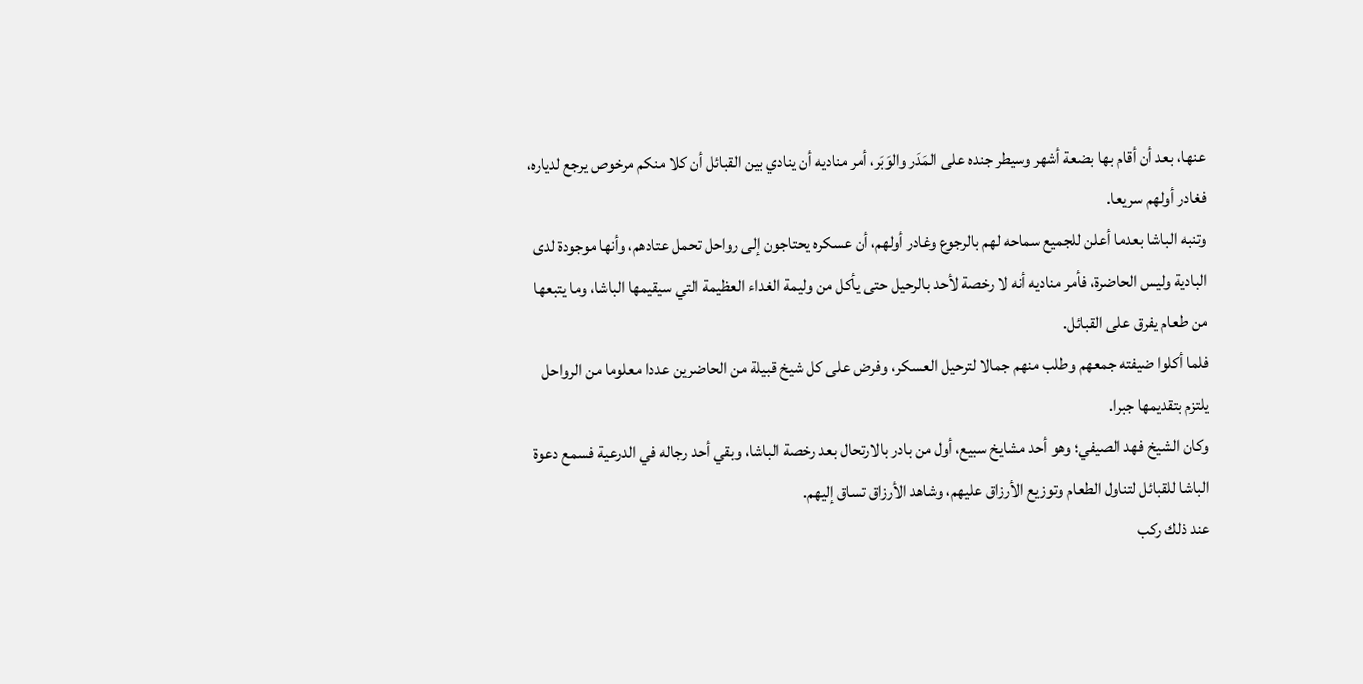عنها، بعد أن أقام بها بضعة أشهر وسيطر جنده على المَدَر والوَبَر، أمر مناديه أن ينادي بين القبائل أن كلا منكم مرخوص يرجع لدياره، فغادر أولهم سريعا.
وتنبه الباشا بعدما أعلن للجميع سماحه لهم بالرجوع وغادر أولهم، أن عسكره يحتاجون إلى رواحل تحمل عتادهم، وأنها موجودة لدى البادية وليس الحاضرة، فأمر مناديه أنه لا رخصة لأحد بالرحيل حتى يأكل من وليمة الغداء العظيمة التي سيقيمها الباشا، وما يتبعها من طعام يفرق على القبائل.
فلما أكلوا ضيفته جمعهم وطلب منهم جمالا لترحيل العسكر، وفرض على كل شيخ قبيلة من الحاضرين عددا معلوما من الرواحل يلتزم بتقديمها جبرا.
وكان الشيخ فهد الصيفي؛ وهو أحد مشايخ سبيع، أول من بادر بالارتحال بعد رخصة الباشا، وبقي أحد رجاله في الدرعية فسمع دعوة الباشا للقبائل لتناول الطعام وتوزيع الأرزاق عليهم، وشاهد الأرزاق تساق إليهم.
عند ذلك ركب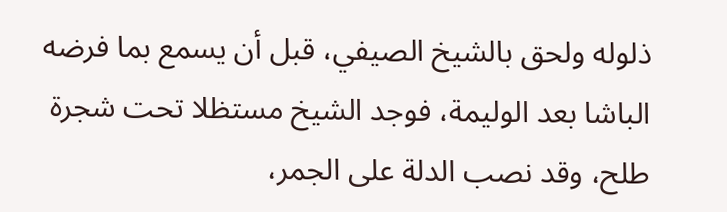ذلوله ولحق بالشيخ الصيفي، قبل أن يسمع بما فرضه الباشا بعد الوليمة، فوجد الشيخ مستظلا تحت شجرة طلح، وقد نصب الدلة على الجمر،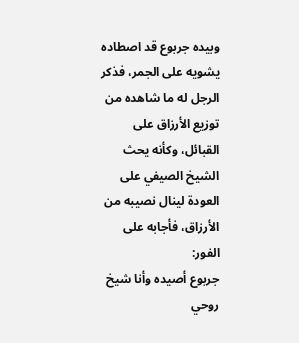وبيده جربوع قد اصطاده يشويه على الجمر، فذكر الرجل له ما شاهده من توزيع الأرزاق على القبائل، وكأنه يحث الشيخ الصيفي على العودة لينال نصيبه من الأرزاق، فأجابه على الفور:
جربوع أصيده وأنا شيخ روحي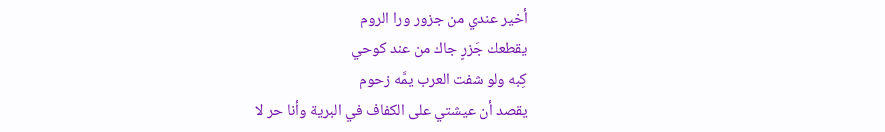أخير عندي من جزور ورا الروم
يقطعك جَزرٍ جاك من عند كوحي
كِبه ولو شفت العرب يمَّه زحوم
يقصد أن عيشتي على الكفاف في البرية وأنا حر لا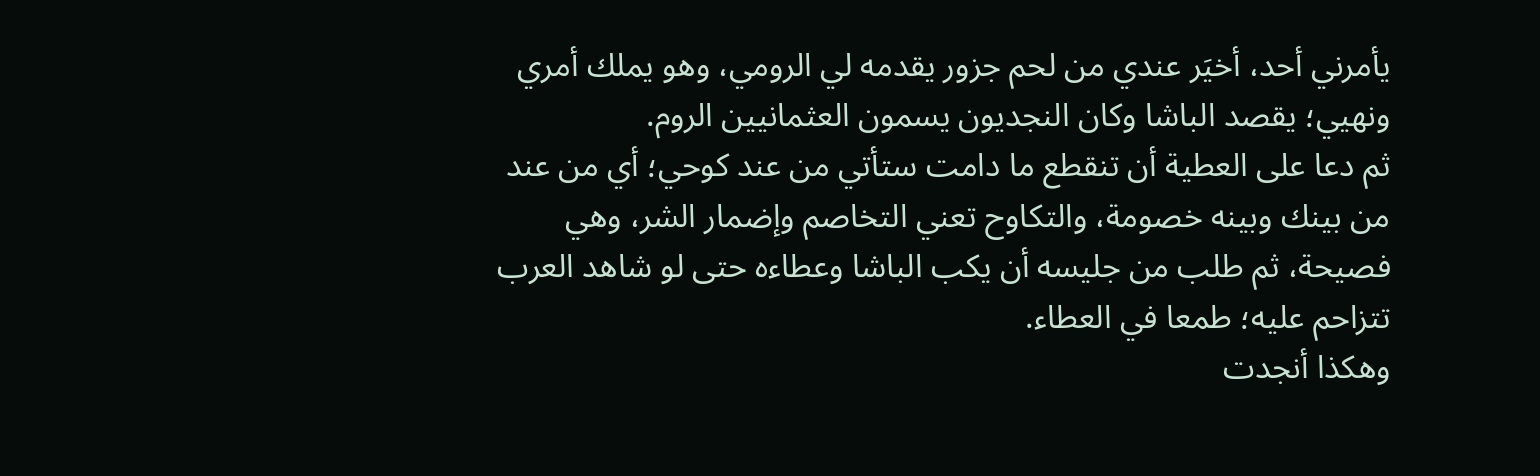يأمرني أحد، أخيَر عندي من لحم جزور يقدمه لي الرومي، وهو يملك أمري ونهيي؛ يقصد الباشا وكان النجديون يسمون العثمانيين الروم.
ثم دعا على العطية أن تنقطع ما دامت ستأتي من عند كوحي؛ أي من عند من بينك وبينه خصومة، والتكاوح تعني التخاصم وإضمار الشر، وهي فصيحة، ثم طلب من جليسه أن يكب الباشا وعطاءه حتى لو شاهد العرب تتزاحم عليه؛ طمعا في العطاء.
وهكذا أنجدت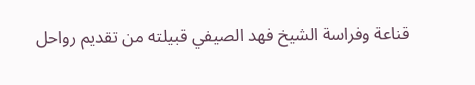قناعة وفراسة الشيخ فهد الصيفي قبيلته من تقديم رواحل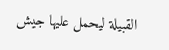القبيلة ليحمل عليها جيش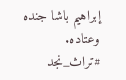إبراهيم باشا جنده وعتاده.
#تراث_نجد